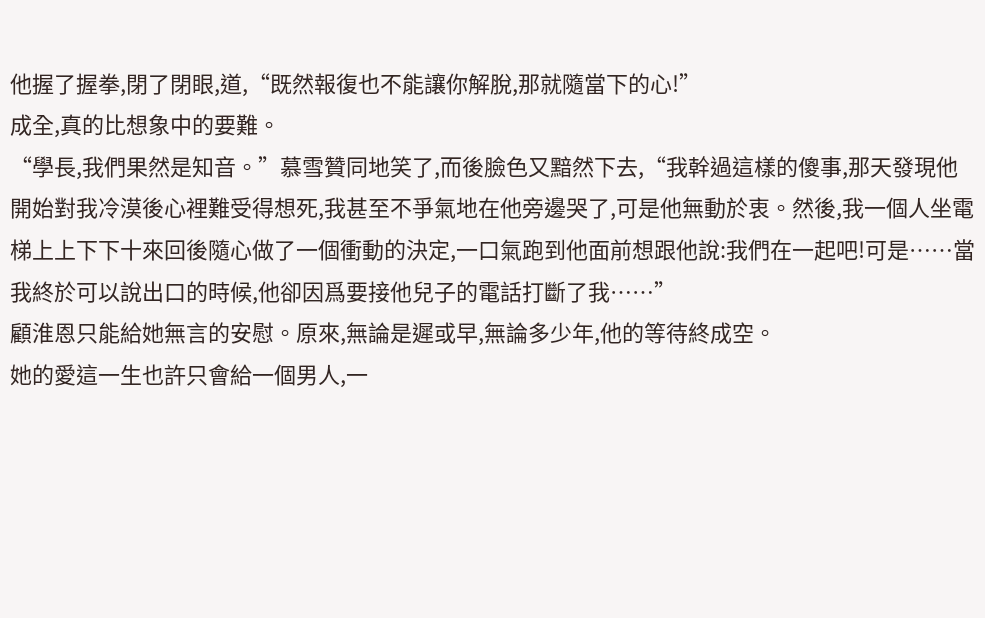他握了握拳,閉了閉眼,道,“既然報復也不能讓你解脫,那就隨當下的心!”
成全,真的比想象中的要難。
“學長,我們果然是知音。”慕雪贊同地笑了,而後臉色又黯然下去,“我幹過這樣的傻事,那天發現他開始對我冷漠後心裡難受得想死,我甚至不爭氣地在他旁邊哭了,可是他無動於衷。然後,我一個人坐電梯上上下下十來回後隨心做了一個衝動的決定,一口氣跑到他面前想跟他說:我們在一起吧!可是……當我終於可以說出口的時候,他卻因爲要接他兒子的電話打斷了我……”
顧淮恩只能給她無言的安慰。原來,無論是遲或早,無論多少年,他的等待終成空。
她的愛這一生也許只會給一個男人,一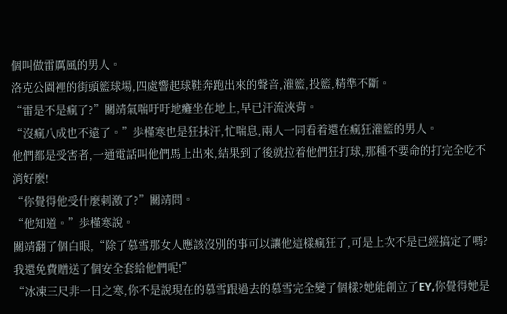個叫做雷厲風的男人。
洛克公園裡的街頭籃球場,四處響起球鞋奔跑出來的聲音,灌籃,投籃,精準不斷。
“雷是不是瘋了?”關靖氣喘吁吁地癱坐在地上,早已汗流浹背。
“沒瘋八成也不遠了。”歩槿寒也是狂抹汗,忙喘息,兩人一同看着還在瘋狂灌籃的男人。
他們都是受害者,一通電話叫他們馬上出來,結果到了後就拉着他們狂打球,那種不要命的打完全吃不消好麼!
“你覺得他受什麼刺激了?”關靖問。
“他知道。”歩槿寒說。
關靖翻了個白眼,“除了慕雪那女人應該沒別的事可以讓他這樣瘋狂了,可是上次不是已經搞定了嗎?我還免費贈送了個安全套給他們呢!”
“冰凍三尺非一日之寒,你不是說現在的慕雪跟過去的慕雪完全變了個樣?她能創立了EY,你覺得她是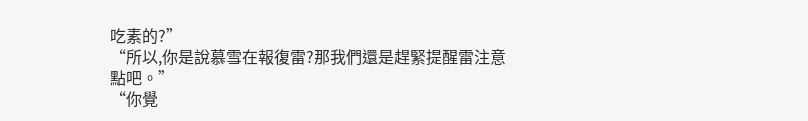吃素的?”
“所以,你是說慕雪在報復雷?那我們還是趕緊提醒雷注意點吧。”
“你覺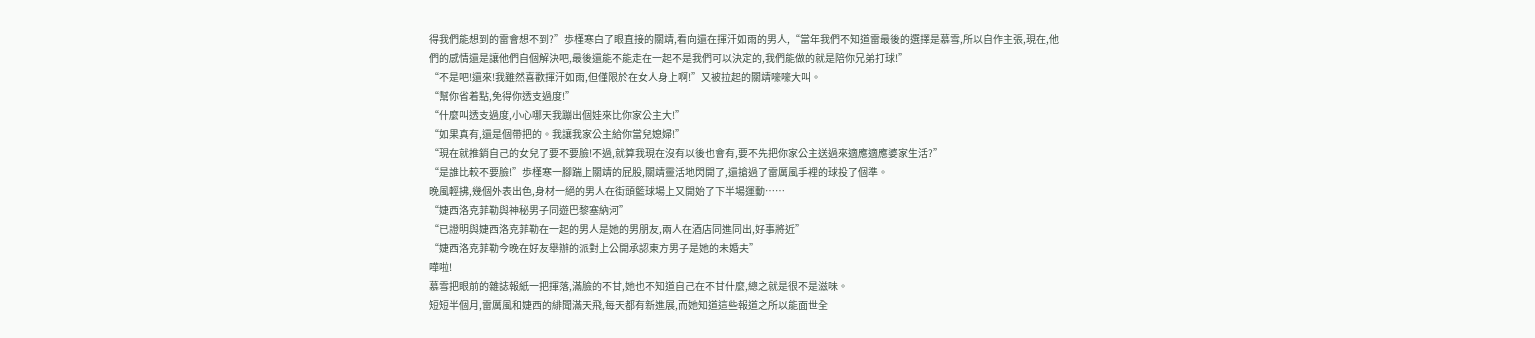得我們能想到的雷會想不到?”歩槿寒白了眼直接的關靖,看向還在揮汗如雨的男人,“當年我們不知道雷最後的選擇是慕雪,所以自作主張,現在,他們的感情還是讓他們自個解決吧,最後還能不能走在一起不是我們可以決定的,我們能做的就是陪你兄弟打球!”
“不是吧!還來!我雖然喜歡揮汗如雨,但僅限於在女人身上啊!”又被拉起的關靖嚎嚎大叫。
“幫你省着點,免得你透支過度!”
“什麼叫透支過度,小心哪天我蹦出個娃來比你家公主大!”
“如果真有,還是個帶把的。我讓我家公主給你當兒媳婦!”
“現在就推銷自己的女兒了要不要臉!不過,就算我現在沒有以後也會有,要不先把你家公主送過來適應適應婆家生活?”
“是誰比較不要臉!”歩槿寒一腳踹上關靖的屁股,關靖靈活地閃開了,還搶過了雷厲風手裡的球投了個準。
晚風輕拂,幾個外表出色,身材一絕的男人在街頭籃球場上又開始了下半場運動……
“婕西洛克菲勒與神秘男子同遊巴黎塞納河”
“已證明與婕西洛克菲勒在一起的男人是她的男朋友,兩人在酒店同進同出,好事將近”
“婕西洛克菲勒今晚在好友舉辦的派對上公開承認東方男子是她的未婚夫”
嘩啦!
慕雪把眼前的雜誌報紙一把揮落,滿臉的不甘,她也不知道自己在不甘什麼,總之就是很不是滋味。
短短半個月,雷厲風和婕西的緋聞滿天飛,每天都有新進展,而她知道這些報道之所以能面世全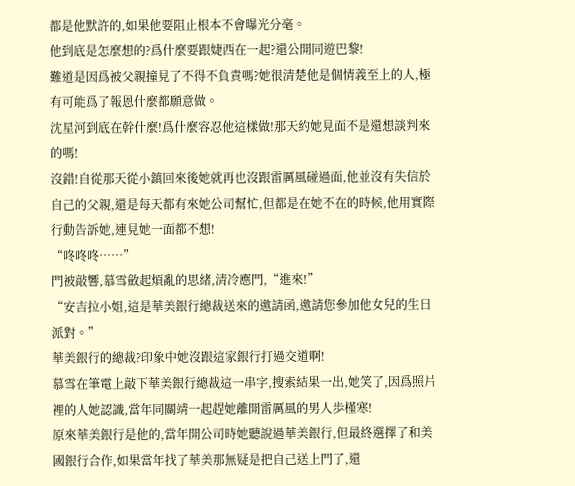都是他默許的,如果他要阻止根本不會曝光分毫。
他到底是怎麼想的?爲什麼要跟婕西在一起?還公開同遊巴黎!
難道是因爲被父親撞見了不得不負責嗎?她很清楚他是個情義至上的人,極有可能爲了報恩什麼都願意做。
沈星河到底在幹什麼!爲什麼容忍他這樣做!那天約她見面不是還想談判來的嗎!
沒錯!自從那天從小鎮回來後她就再也沒跟雷厲風碰過面,他並沒有失信於自己的父親,還是每天都有來她公司幫忙,但都是在她不在的時候,他用實際行動告訴她,連見她一面都不想!
“咚咚咚……”
門被敲響,慕雪斂起煩亂的思緒,清冷應門,“進來!”
“安吉拉小姐,這是華美銀行總裁送來的邀請函,邀請您參加他女兒的生日派對。”
華美銀行的總裁?印象中她沒跟這家銀行打過交道啊!
慕雪在筆電上敲下華美銀行總裁這一串字,搜索結果一出,她笑了,因爲照片裡的人她認識,當年同關靖一起趕她離開雷厲風的男人歩槿寒!
原來華美銀行是他的,當年開公司時她聽說過華美銀行,但最終選擇了和美國銀行合作,如果當年找了華美那無疑是把自己送上門了,還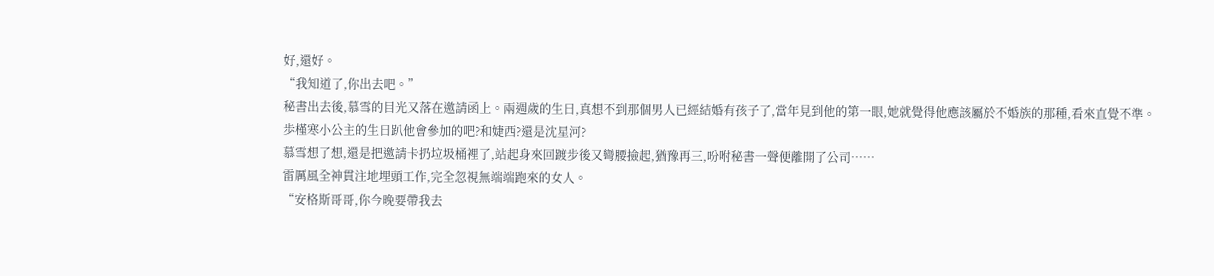好,還好。
“我知道了,你出去吧。”
秘書出去後,慕雪的目光又落在邀請函上。兩週歲的生日,真想不到那個男人已經結婚有孩子了,當年見到他的第一眼,她就覺得他應該屬於不婚族的那種,看來直覺不準。
歩槿寒小公主的生日趴他會參加的吧?和婕西?還是沈星河?
慕雪想了想,還是把邀請卡扔垃圾桶裡了,站起身來回踱步後又彎腰撿起,猶豫再三,吩咐秘書一聲便離開了公司……
雷厲風全神貫注地埋頭工作,完全忽視無端端跑來的女人。
“安格斯哥哥,你今晚要帶我去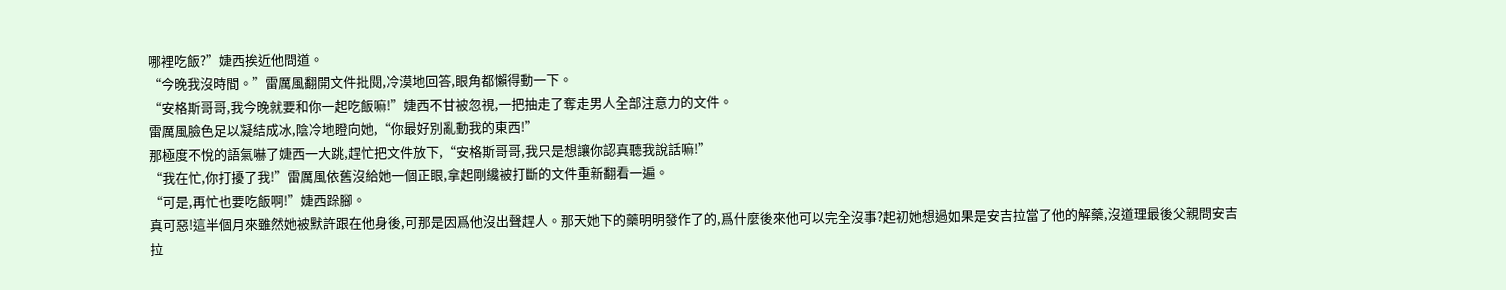哪裡吃飯?”婕西挨近他問道。
“今晚我沒時間。”雷厲風翻開文件批閱,冷漠地回答,眼角都懶得動一下。
“安格斯哥哥,我今晚就要和你一起吃飯嘛!”婕西不甘被忽視,一把抽走了奪走男人全部注意力的文件。
雷厲風臉色足以凝結成冰,陰冷地瞪向她,“你最好別亂動我的東西!”
那極度不悅的語氣嚇了婕西一大跳,趕忙把文件放下,“安格斯哥哥,我只是想讓你認真聽我說話嘛!”
“我在忙,你打擾了我!”雷厲風依舊沒給她一個正眼,拿起剛纔被打斷的文件重新翻看一遍。
“可是,再忙也要吃飯啊!”婕西跺腳。
真可惡!這半個月來雖然她被默許跟在他身後,可那是因爲他沒出聲趕人。那天她下的藥明明發作了的,爲什麼後來他可以完全沒事?起初她想過如果是安吉拉當了他的解藥,沒道理最後父親問安吉拉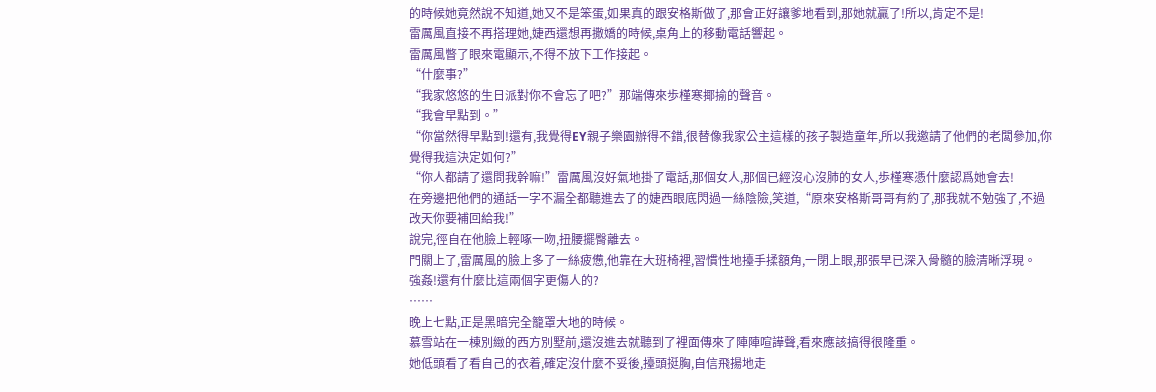的時候她竟然說不知道,她又不是笨蛋,如果真的跟安格斯做了,那會正好讓爹地看到,那她就贏了!所以,肯定不是!
雷厲風直接不再搭理她,婕西還想再撒嬌的時候,桌角上的移動電話響起。
雷厲風瞥了眼來電顯示,不得不放下工作接起。
“什麼事?”
“我家悠悠的生日派對你不會忘了吧?”那端傳來歩槿寒揶揄的聲音。
“我會早點到。”
“你當然得早點到!還有,我覺得EY親子樂園辦得不錯,很替像我家公主這樣的孩子製造童年,所以我邀請了他們的老闆參加,你覺得我這決定如何?”
“你人都請了還問我幹嘛!”雷厲風沒好氣地掛了電話,那個女人,那個已經沒心沒肺的女人,歩槿寒憑什麼認爲她會去!
在旁邊把他們的通話一字不漏全都聽進去了的婕西眼底閃過一絲陰險,笑道,“原來安格斯哥哥有約了,那我就不勉強了,不過改天你要補回給我!”
說完,徑自在他臉上輕啄一吻,扭腰擺臀離去。
門關上了,雷厲風的臉上多了一絲疲憊,他靠在大班椅裡,習慣性地擡手揉額角,一閉上眼,那張早已深入骨髓的臉清晰浮現。
強姦!還有什麼比這兩個字更傷人的?
……
晚上七點,正是黑暗完全籠罩大地的時候。
慕雪站在一棟別緻的西方別墅前,還沒進去就聽到了裡面傳來了陣陣喧譁聲,看來應該搞得很隆重。
她低頭看了看自己的衣着,確定沒什麼不妥後,擡頭挺胸,自信飛揚地走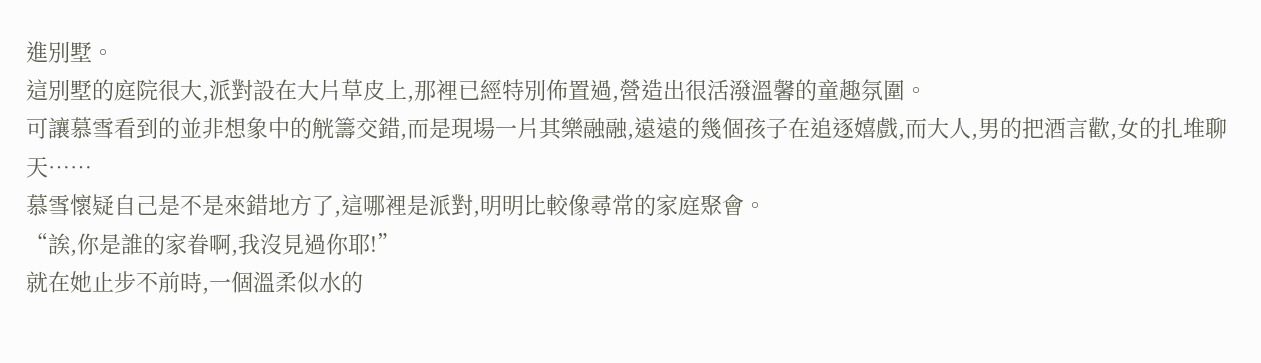進別墅。
這別墅的庭院很大,派對設在大片草皮上,那裡已經特別佈置過,營造出很活潑溫馨的童趣氛圍。
可讓慕雪看到的並非想象中的觥籌交錯,而是現場一片其樂融融,遠遠的幾個孩子在追逐嬉戲,而大人,男的把酒言歡,女的扎堆聊天……
慕雪懷疑自己是不是來錯地方了,這哪裡是派對,明明比較像尋常的家庭聚會。
“誒,你是誰的家眷啊,我沒見過你耶!”
就在她止步不前時,一個溫柔似水的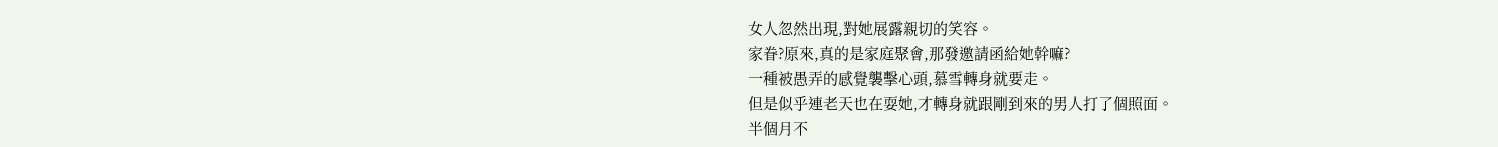女人忽然出現,對她展露親切的笑容。
家眷?原來,真的是家庭聚會,那發邀請函給她幹嘛?
一種被愚弄的感覺襲擊心頭,慕雪轉身就要走。
但是似乎連老天也在耍她,才轉身就跟剛到來的男人打了個照面。
半個月不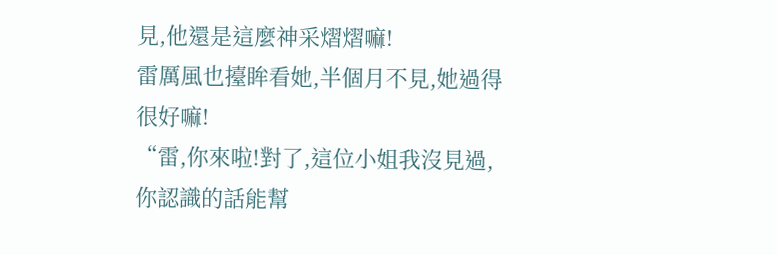見,他還是這麼神采熠熠嘛!
雷厲風也擡眸看她,半個月不見,她過得很好嘛!
“雷,你來啦!對了,這位小姐我沒見過,你認識的話能幫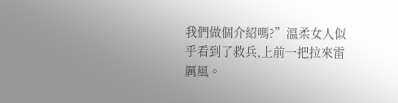我們做個介紹嗎?”溫柔女人似乎看到了救兵,上前一把拉來雷厲風。